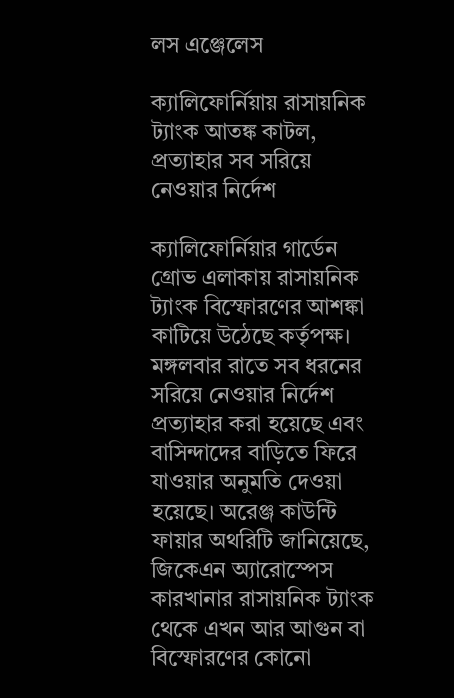লস এঞ্জেলেস

ক্যালিফোর্নিয়ায় রাসায়নিক ট্যাংক আতঙ্ক কাটল, প্রত্যাহার সব সরিয়ে নেওয়ার নির্দেশ

ক্যালিফোর্নিয়ার গার্ডেন গ্রোভ এলাকায় রাসায়নিক ট্যাংক বিস্ফোরণের আশঙ্কা কাটিয়ে উঠেছে কর্তৃপক্ষ। মঙ্গলবার রাতে সব ধরনের সরিয়ে নেওয়ার নির্দেশ প্রত্যাহার করা হয়েছে এবং বাসিন্দাদের বাড়িতে ফিরে যাওয়ার অনুমতি দেওয়া হয়েছে। অরেঞ্জ কাউন্টি ফায়ার অথরিটি জানিয়েছে, জিকেএন অ্যারোস্পেস কারখানার রাসায়নিক ট্যাংক থেকে এখন আর আগুন বা বিস্ফোরণের কোনো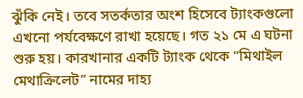ঝুঁকি নেই। তবে সতর্কতার অংশ হিসেবে ট্যাংকগুলো এখনো পর্যবেক্ষণে রাখা হয়েছে। গত ২১ মে এ ঘটনা শুরু হয়। কারখানার একটি ট্যাংক থেকে “মিথাইল মেথাক্রিলেট” নামের দাহ্য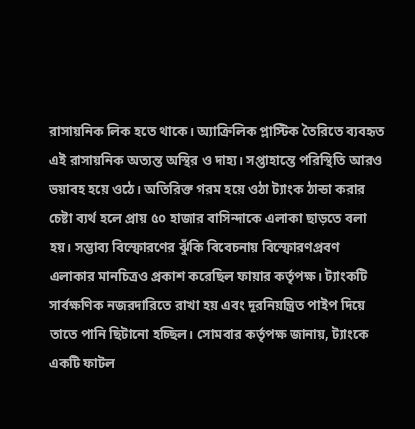রাসায়নিক লিক হতে থাকে। অ্যাক্রিলিক প্লাস্টিক তৈরিতে ব্যবহৃত এই রাসায়নিক অত্যন্ত অস্থির ও দাহ্য। সপ্তাহান্তে পরিস্থিতি আরও ভয়াবহ হয়ে ওঠে। অতিরিক্ত গরম হয়ে ওঠা ট্যাংক ঠান্ডা করার চেষ্টা ব্যর্থ হলে প্রায় ৫০ হাজার বাসিন্দাকে এলাকা ছাড়তে বলা হয়। সম্ভাব্য বিস্ফোরণের ঝুঁকি বিবেচনায় বিস্ফোরণপ্রবণ এলাকার মানচিত্রও প্রকাশ করেছিল ফায়ার কর্তৃপক্ষ। ট্যাংকটি সার্বক্ষণিক নজরদারিতে রাখা হয় এবং দূরনিয়ন্ত্রিত পাইপ দিয়ে তাতে পানি ছিটানো হচ্ছিল। সোমবার কর্তৃপক্ষ জানায়, ট্যাংকে একটি ফাটল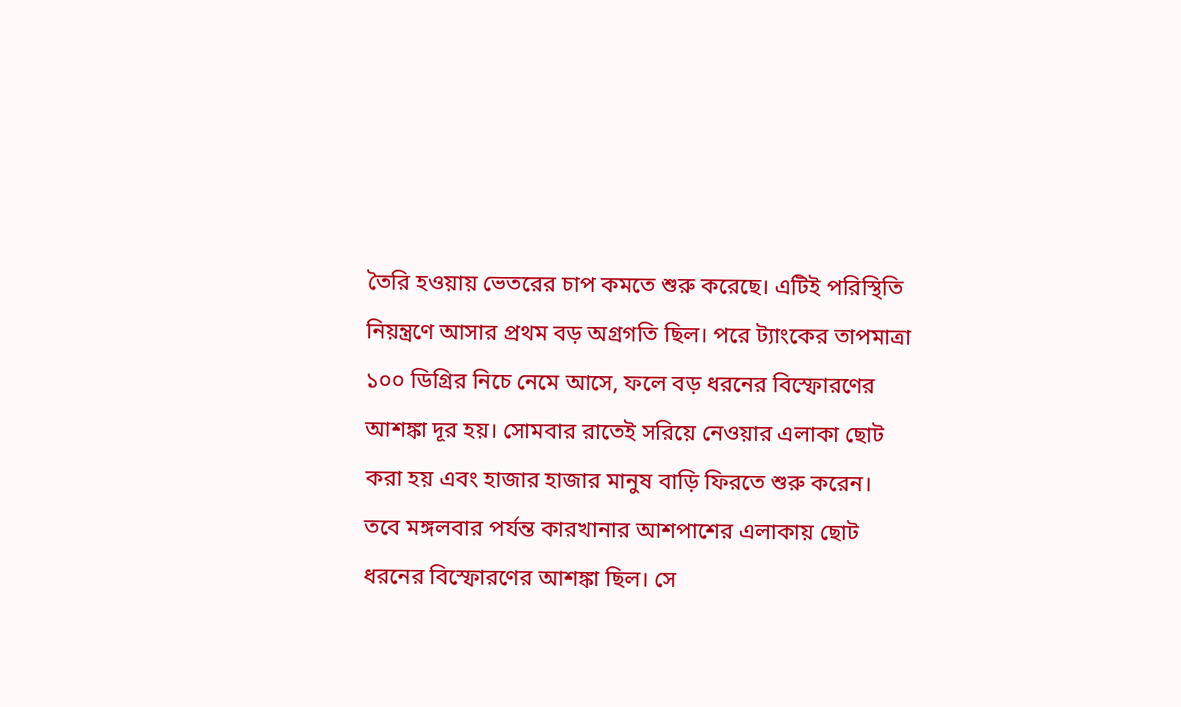তৈরি হওয়ায় ভেতরের চাপ কমতে শুরু করেছে। এটিই পরিস্থিতি নিয়ন্ত্রণে আসার প্রথম বড় অগ্রগতি ছিল। পরে ট্যাংকের তাপমাত্রা ১০০ ডিগ্রির নিচে নেমে আসে, ফলে বড় ধরনের বিস্ফোরণের আশঙ্কা দূর হয়। সোমবার রাতেই সরিয়ে নেওয়ার এলাকা ছোট করা হয় এবং হাজার হাজার মানুষ বাড়ি ফিরতে শুরু করেন। তবে মঙ্গলবার পর্যন্ত কারখানার আশপাশের এলাকায় ছোট ধরনের বিস্ফোরণের আশঙ্কা ছিল। সে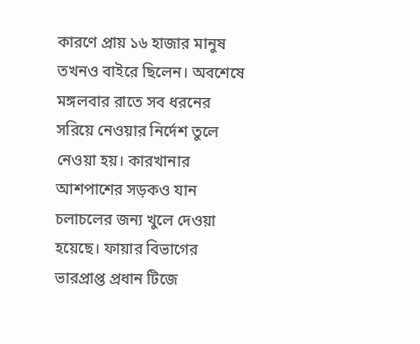কারণে প্রায় ১৬ হাজার মানুষ তখনও বাইরে ছিলেন। অবশেষে মঙ্গলবার রাতে সব ধরনের সরিয়ে নেওয়ার নির্দেশ তুলে নেওয়া হয়। কারখানার আশপাশের সড়কও যান চলাচলের জন্য খুলে দেওয়া হয়েছে। ফায়ার বিভাগের ভারপ্রাপ্ত প্রধান টিজে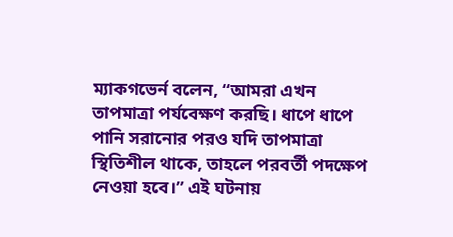ম্যাকগভের্ন বলেন, “আমরা এখন তাপমাত্রা পর্যবেক্ষণ করছি। ধাপে ধাপে পানি সরানোর পরও যদি তাপমাত্রা স্থিতিশীল থাকে, তাহলে পরবর্তী পদক্ষেপ নেওয়া হবে।” এই ঘটনায়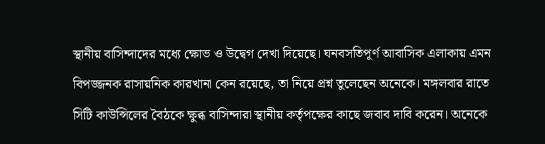স্থানীয় বাসিন্দাদের মধ্যে ক্ষোভ ও উদ্বেগ দেখা দিয়েছে। ঘনবসতিপূর্ণ আবাসিক এলাকায় এমন বিপজ্জনক রাসায়নিক কারখানা কেন রয়েছে, তা নিয়ে প্রশ্ন তুলেছেন অনেকে। মঙ্গলবার রাতে সিটি কাউন্সিলের বৈঠকে ক্ষুব্ধ বাসিন্দারা স্থানীয় কর্তৃপক্ষের কাছে জবাব দাবি করেন। অনেকে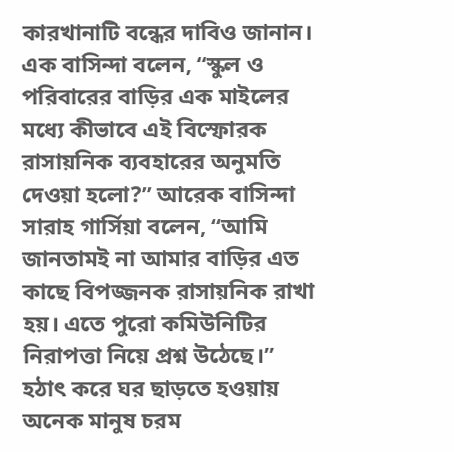কারখানাটি বন্ধের দাবিও জানান। এক বাসিন্দা বলেন, “স্কুল ও পরিবারের বাড়ির এক মাইলের মধ্যে কীভাবে এই বিস্ফোরক রাসায়নিক ব্যবহারের অনুমতি দেওয়া হলো?” আরেক বাসিন্দা সারাহ গার্সিয়া বলেন, “আমি জানতামই না আমার বাড়ির এত কাছে বিপজ্জনক রাসায়নিক রাখা হয়। এতে পুরো কমিউনিটির নিরাপত্তা নিয়ে প্রশ্ন উঠেছে।” হঠাৎ করে ঘর ছাড়তে হওয়ায় অনেক মানুষ চরম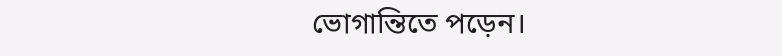ভোগান্তিতে পড়েন।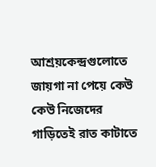আশ্রয়কেন্দ্রগুলোতে জায়গা না পেয়ে কেউ কেউ নিজেদের গাড়িতেই রাত কাটাতে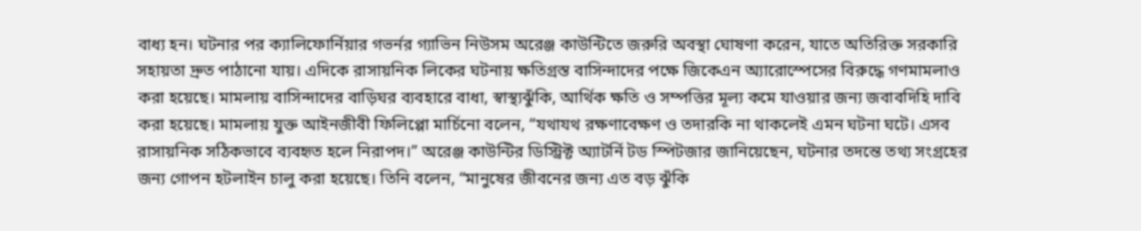বাধ্য হন। ঘটনার পর ক্যালিফোর্নিয়ার গভর্নর গ্যাভিন নিউসম অরেঞ্জ কাউন্টিতে জরুরি অবস্থা ঘোষণা করেন, যাতে অতিরিক্ত সরকারি সহায়তা দ্রুত পাঠানো যায়। এদিকে রাসায়নিক লিকের ঘটনায় ক্ষতিগ্রস্ত বাসিন্দাদের পক্ষে জিকেএন অ্যারোস্পেসের বিরুদ্ধে গণমামলাও করা হয়েছে। মামলায় বাসিন্দাদের বাড়িঘর ব্যবহারে বাধা, স্বাস্থ্যঝুঁকি, আর্থিক ক্ষতি ও সম্পত্তির মূল্য কমে যাওয়ার জন্য জবাবদিহি দাবি করা হয়েছে। মামলায় যুক্ত আইনজীবী ফিলিপ্পো মার্চিনো বলেন, “যথাযথ রক্ষণাবেক্ষণ ও তদারকি না থাকলেই এমন ঘটনা ঘটে। এসব রাসায়নিক সঠিকভাবে ব্যবহৃত হলে নিরাপদ।” অরেঞ্জ কাউন্টির ডিস্ট্রিক্ট অ্যাটর্নি টড স্পিটজার জানিয়েছেন, ঘটনার তদন্তে তথ্য সংগ্রহের জন্য গোপন হটলাইন চালু করা হয়েছে। তিনি বলেন, “মানুষের জীবনের জন্য এত বড় ঝুঁকি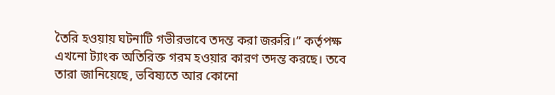তৈরি হওয়ায় ঘটনাটি গভীরভাবে তদন্ত করা জরুরি।” কর্তৃপক্ষ এখনো ট্যাংক অতিরিক্ত গরম হওয়ার কারণ তদন্ত করছে। তবে তারা জানিয়েছে, ভবিষ্যতে আর কোনো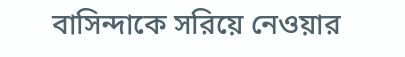বাসিন্দাকে সরিয়ে নেওয়ার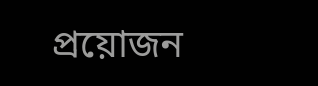প্রয়োজন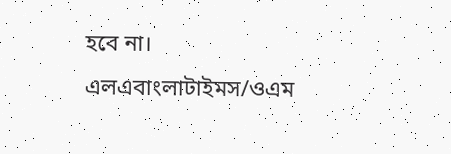হবে না।   এলএবাংলাটাইমস/ওএম